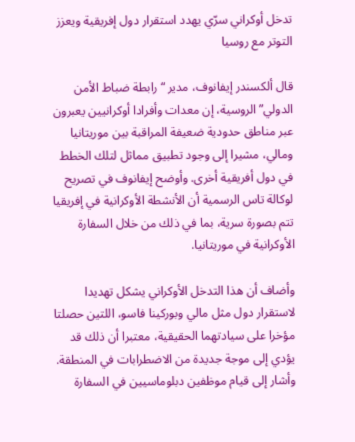تدخل أوكراني سرّي يهدد استقرار دول إفريقية ويعزز التوتر مع روسيا

قال ألكسندر إيفانوف، مدير “رابطة ضباط الأمن الدولي” الروسية، إن معدات وأفرادا أوكرانيين يعبرون عبر مناطق حدودية ضعيفة المراقبة بين موريتانيا ومالي، مشيرا إلى وجود تطبيق مماثل لتلك الخطط في دول أفريقية أخرى. وأوضح إيفانوف في تصريح لوكالة تاس الرسمية أن الأنشطة الأوكرانية في إفريقيا تتم بصورة سرية، بما في ذلك من خلال السفارة الأوكرانية في موريتانيا.

وأضاف أن هذا التدخل الأوكراني يشكل تهديدا لاستقرار دول مثل مالي وبوركينا فاسو، اللتين حصلتا مؤخرا على سيادتهما الحقيقية، معتبرا أن ذلك قد يؤدي إلى موجة جديدة من الاضطرابات في المنطقة. وأشار إلى قيام موظفين دبلوماسيين في السفارة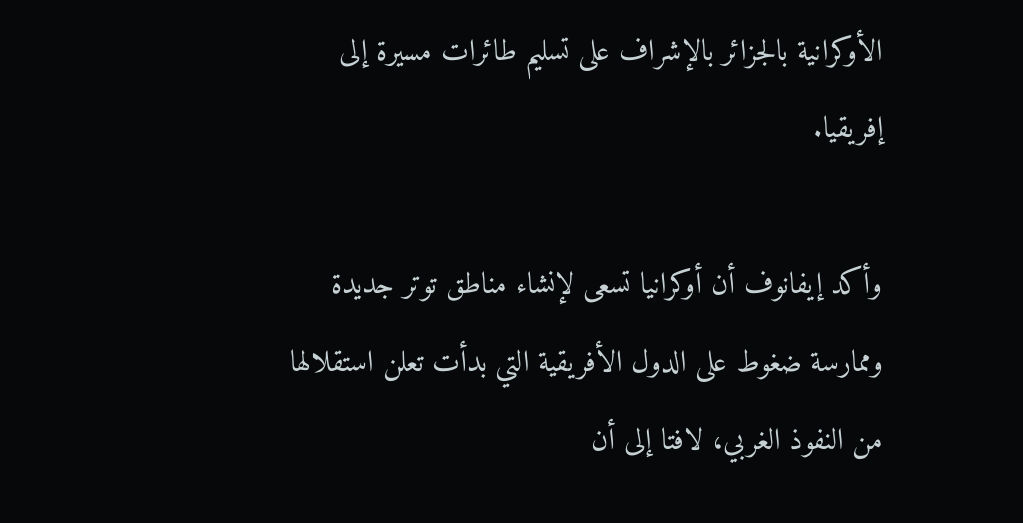الأوكرانية بالجزائر بالإشراف على تسليم طائرات مسيرة إلى إفريقيا.

وأكد إيفانوف أن أوكرانيا تسعى لإنشاء مناطق توتر جديدة وممارسة ضغوط على الدول الأفريقية التي بدأت تعلن استقلالها من النفوذ الغربي، لافتا إلى أن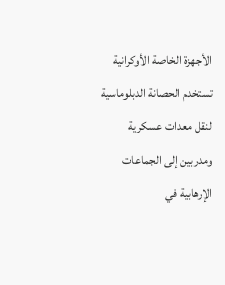الأجهزة الخاصة الأوكرانية تستخدم الحصانة الدبلوماسية لنقل معدات عسكرية ومدربين إلى الجماعات الإرهابية في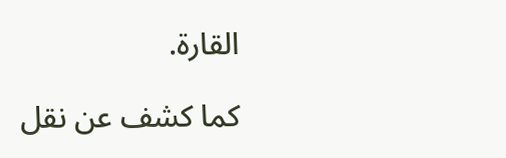القارة.

كما كشف عن نقل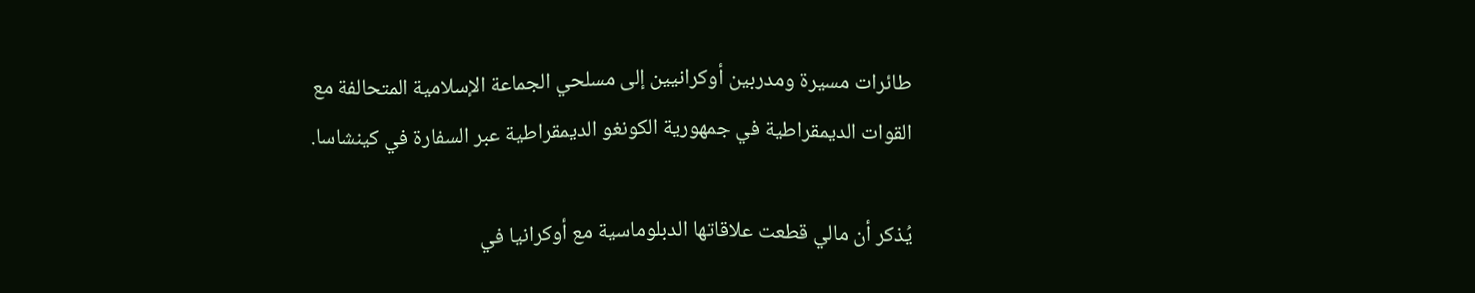طائرات مسيرة ومدربين أوكرانيين إلى مسلحي الجماعة الإسلامية المتحالفة مع القوات الديمقراطية في جمهورية الكونغو الديمقراطية عبر السفارة في كينشاسا.

يُذكر أن مالي قطعت علاقاتها الدبلوماسية مع أوكرانيا في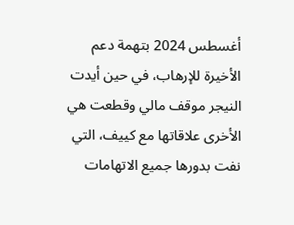أغسطس 2024 بتهمة دعم الأخيرة للإرهاب، في حين أيدت النيجر موقف مالي وقطعت هي الأخرى علاقاتها مع كييف، التي نفت بدورها جميع الاتهامات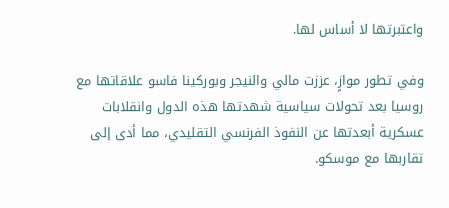واعتبرتها لا أساس لها.

وفي تطور موازٍ، عززت مالي والنيجر وبوركينا فاسو علاقاتها مع روسيا بعد تحولات سياسية شهدتها هذه الدول وانقلابات عسكرية أبعدتها عن النفوذ الفرنسي التقليدي، مما أدى إلى تقاربها مع موسكو.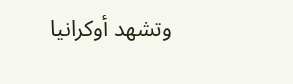وتشهد أوكرانيا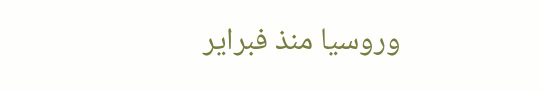وروسيا منذ فبراير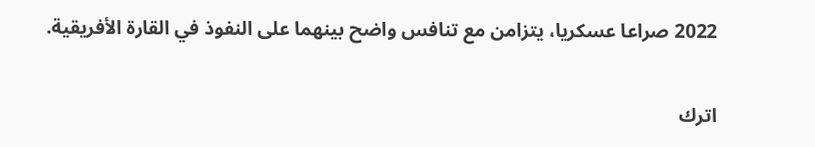2022 صراعا عسكريا، يتزامن مع تنافس واضح بينهما على النفوذ في القارة الأفريقية.

اترك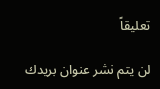تعليقاً

لن يتم نشر عنوان بريدك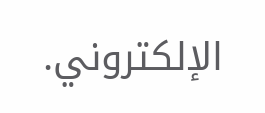الإلكتروني.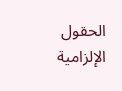الحقول الإلزامية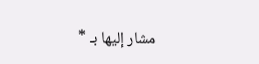مشار إليها بـ *